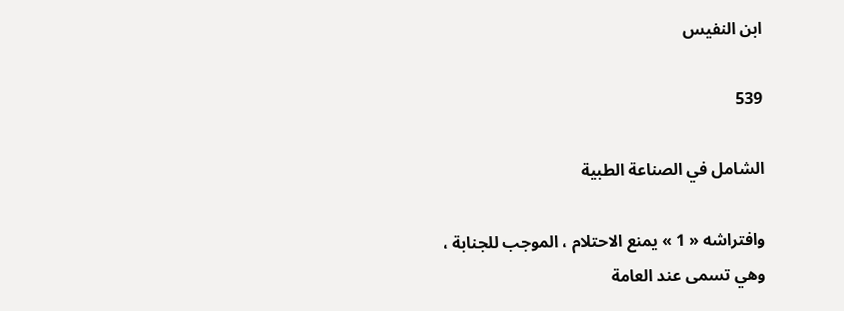ابن النفيس

539

الشامل في الصناعة الطبية

وافتراشه « 1 » يمنع الاحتلام ، الموجب للجنابة ، وهي تسمى عند العامة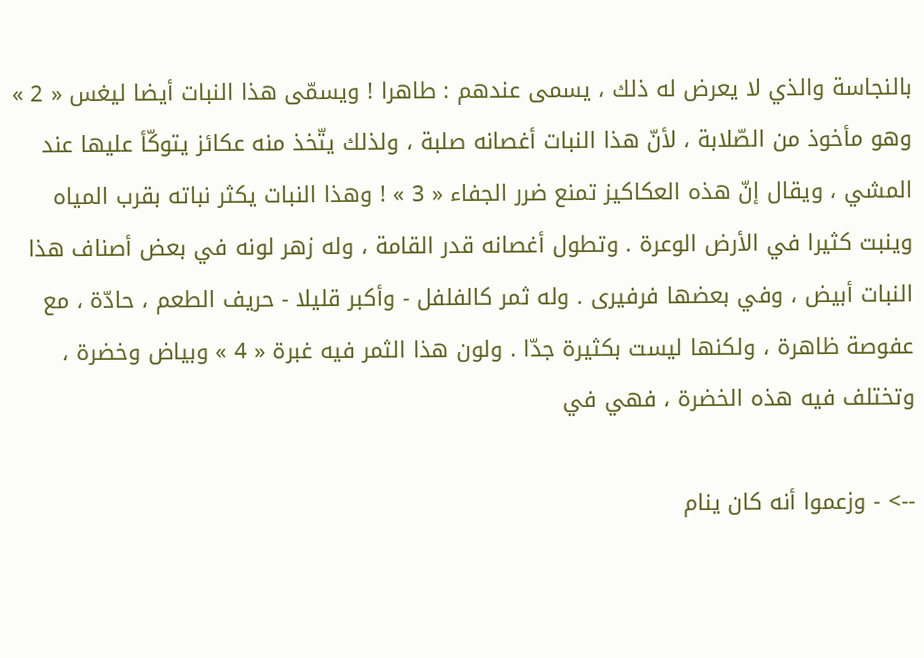بالنجاسة والذي لا يعرض له ذلك ، يسمى عندهم : طاهرا ! ويسمّى هذا النبات أيضا ليغس « 2 » وهو مأخوذ من الصّلابة ، لأنّ هذا النبات أغصانه صلبة ، ولذلك يتّخذ منه عكائز يتوكّأ عليها عند المشي ، ويقال إنّ هذه العكاكيز تمنع ضرر الجفاء « 3 » ! وهذا النبات يكثر نباته بقرب المياه وينبت كثيرا في الأرض الوعرة . وتطول أغصانه قدر القامة ، وله زهر لونه في بعض أصناف هذا النبات أبيض ، وفي بعضها فرفيرى . وله ثمر كالفلفل - وأكبر قليلا - حريف الطعم ، حادّة ، مع عفوصة ظاهرة ، ولكنها ليست بكثيرة جدّا . ولون هذا الثمر فيه غبرة « 4 » وبياض وخضرة ، وتختلف فيه هذه الخضرة ، فهي في

--> - وزعموا أنه كان ينام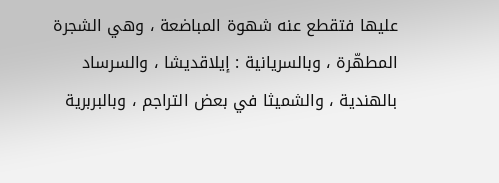عليها فتقطع عنه شهوة المباضعة ، وهي الشجرة المطهّرة ، وبالسريانية : إيلاقديشا ، والسرساد بالهندية ، والشميثا في بعض التراجم ، وبالبربرية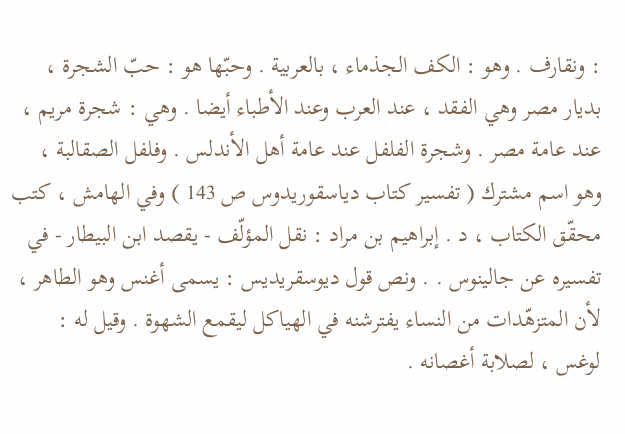: ونقارف . وهو : الكف الجذماء ، بالعربية . وحبّها هو : حبّ الشجرة ، بديار مصر وهي الفقد ، عند العرب وعند الأطباء أيضا . وهي : شجرة مريم ، عند عامة مصر . وشجرة الفلفل عند عامة أهل الأندلس . وفلفل الصقالبة ، وهو اسم مشترك ( تفسير كتاب دياسقوريدوس ص 143 ) وفي الهامش ، كتب محقّق الكتاب ، د . إبراهيم بن مراد : نقل المؤلّف - يقصد ابن البيطار - في تفسيره عن جالينوس . . ونص قول ديوسقريديس : يسمى أغنس وهو الطاهر ، لأن المتزهّدات من النساء يفترشنه في الهياكل ليقمع الشهوة . وقيل له : لوغس ، لصلابة أغصانه .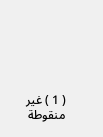( 1 ) غير منقوطة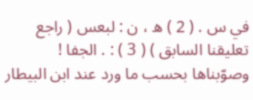في س . ( 2 ) ه ، ن : لبعس ( راجع تعليقنا السابق ) ( 3 ) : . الجفا ! وصوّبناها بحسب ما ورد عند ابن البيطار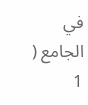في الجامع ( 1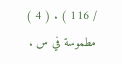/ 116 ) . ( 4 ) مطموسة في س .